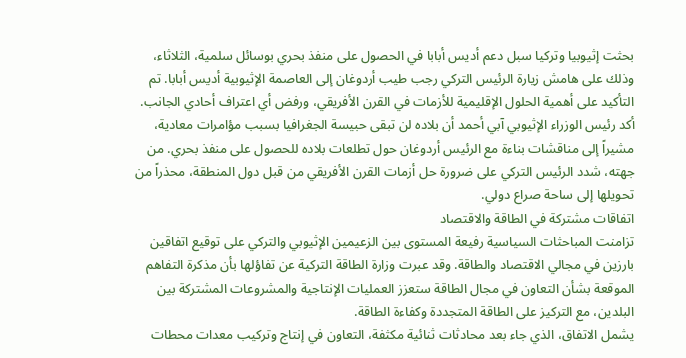بحثت إثيوبيا وتركيا سبل دعم أديس أبابا في الحصول على منفذ بحري بوسائل سلمية، الثلاثاء، وذلك على هامش زيارة الرئيس التركي رجب طيب أردوغان إلى العاصمة الإثيوبية أديس أبابا. تم التأكيد على أهمية الحلول الإقليمية للأزمات في القرن الأفريقي، ورفض أي اعتراف أحادي الجانب.
أكد رئيس الوزراء الإثيوبي آبي أحمد أن بلاده لن تبقى حبيسة الجغرافيا بسبب مؤامرات معادية، مشيراً إلى مناقشات بناءة مع الرئيس أردوغان حول تطلعات بلاده للحصول على منفذ بحري. من جهته، شدد الرئيس التركي على ضرورة حل أزمات القرن الأفريقي من قبل دول المنطقة، محذراً من تحويلها إلى ساحة صراع دولي.
اتفاقات مشتركة في الطاقة والاقتصاد
تزامنت المباحثات السياسية رفيعة المستوى بين الزعيمين الإثيوبي والتركي على توقيع اتفاقين بارزين في مجالي الاقتصاد والطاقة. وقد عبرت وزارة الطاقة التركية عن تفاؤلها بأن مذكرة التفاهم الموقعة بشأن التعاون في مجال الطاقة ستعزز العمليات الإنتاجية والمشروعات المشتركة بين البلدين، مع التركيز على الطاقة المتجددة وكفاءة الطاقة.
يشمل الاتفاق، الذي جاء بعد محادثات ثنائية مكثفة، التعاون في إنتاج وتركيب معدات محطات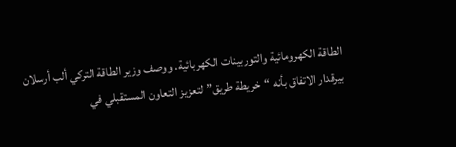الطاقة الكهرومائية والتوربينات الكهربائية. ووصف وزير الطاقة التركي ألب أرسلان بيرقدار الاتفاق بأنه “خريطة طريق” لتعزيز التعاون المستقبلي في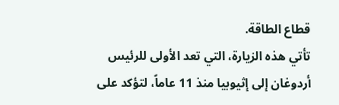قطاع الطاقة.
تأتي هذه الزيارة، التي تعد الأولى للرئيس أردوغان إلى إثيوبيا منذ 11 عاماً، لتؤكد على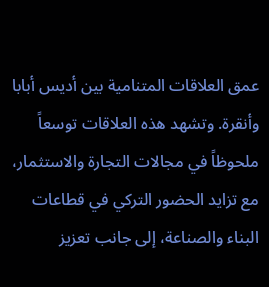عمق العلاقات المتنامية بين أديس أبابا وأنقرة. وتشهد هذه العلاقات توسعاً ملحوظاً في مجالات التجارة والاستثمار، مع تزايد الحضور التركي في قطاعات البناء والصناعة، إلى جانب تعزيز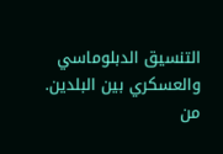التنسيق الدبلوماسي والعسكري بين البلدين.
من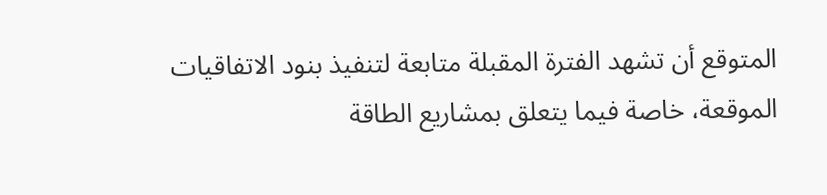المتوقع أن تشهد الفترة المقبلة متابعة لتنفيذ بنود الاتفاقيات الموقعة، خاصة فيما يتعلق بمشاريع الطاقة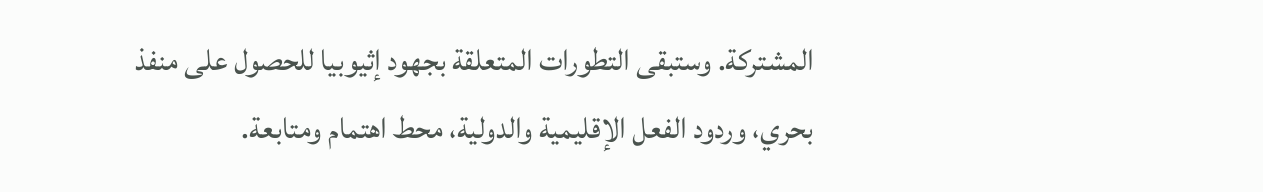المشتركة. وستبقى التطورات المتعلقة بجهود إثيوبيا للحصول على منفذ بحري، وردود الفعل الإقليمية والدولية، محط اهتمام ومتابعة.